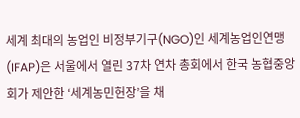세계 최대의 농업인 비정부기구(NGO)인 세계농업인연맹(IFAP)은 서울에서 열린 37차 연차 총회에서 한국 농협중앙회가 제안한 ‘세계농민헌장’을 채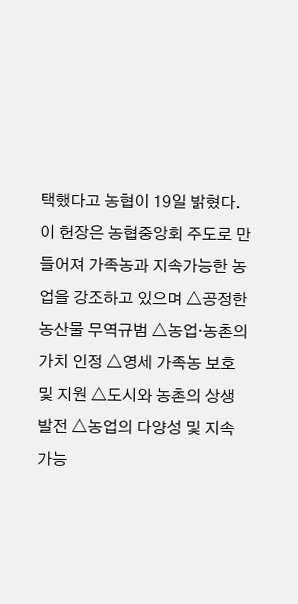택했다고 농협이 19일 밝혔다.
이 헌장은 농협중앙회 주도로 만들어져 가족농과 지속가능한 농업을 강조하고 있으며 △공정한 농산물 무역규범 △농업·농촌의 가치 인정 △영세 가족농 보호 및 지원 △도시와 농촌의 상생 발전 △농업의 다양성 및 지속가능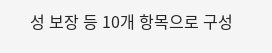성 보장 등 10개 항목으로 구성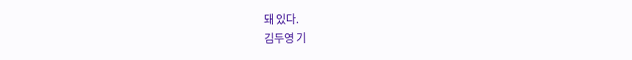돼 있다.
김두영 기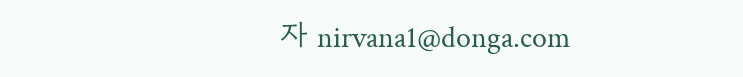자 nirvana1@donga.com